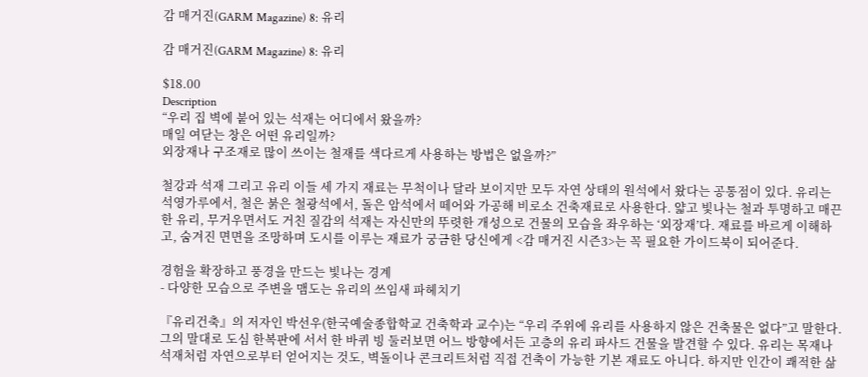감 매거진(GARM Magazine) 8: 유리

감 매거진(GARM Magazine) 8: 유리

$18.00
Description
“우리 집 벽에 붙어 있는 석재는 어디에서 왔을까?
매일 여닫는 창은 어떤 유리일까?
외장재나 구조재로 많이 쓰이는 철재를 색다르게 사용하는 방법은 없을까?”

철강과 석재 그리고 유리 이들 세 가지 재료는 무척이나 달라 보이지만 모두 자연 상태의 원석에서 왔다는 공통점이 있다. 유리는 석영가루에서, 철은 붉은 철광석에서, 돌은 암석에서 떼어와 가공해 비로소 건축재료로 사용한다. 얇고 빛나는 철과 투명하고 매끈한 유리, 무거우면서도 거친 질감의 석재는 자신만의 뚜렷한 개성으로 건물의 모습을 좌우하는 ‘외장재’다. 재료를 바르게 이해하고, 숨겨진 면면을 조망하며 도시를 이루는 재료가 궁금한 당신에게 <감 매거진 시즌3>는 꼭 필요한 가이드북이 되어준다.

경험을 확장하고 풍경을 만드는 빛나는 경계
- 다양한 모습으로 주변을 맴도는 유리의 쓰임새 파헤치기

『유리건축』의 저자인 박선우(한국예술종합학교 건축학과 교수)는 “우리 주위에 유리를 사용하지 않은 건축물은 없다”고 말한다. 그의 말대로 도심 한복판에 서서 한 바퀴 빙 둘러보면 어느 방향에서든 고층의 유리 파사드 건물을 발견할 수 있다. 유리는 목재나 석재처럼 자연으로부터 얻어지는 것도, 벽돌이나 콘크리트처럼 직접 건축이 가능한 기본 재료도 아니다. 하지만 인간이 쾌적한 삶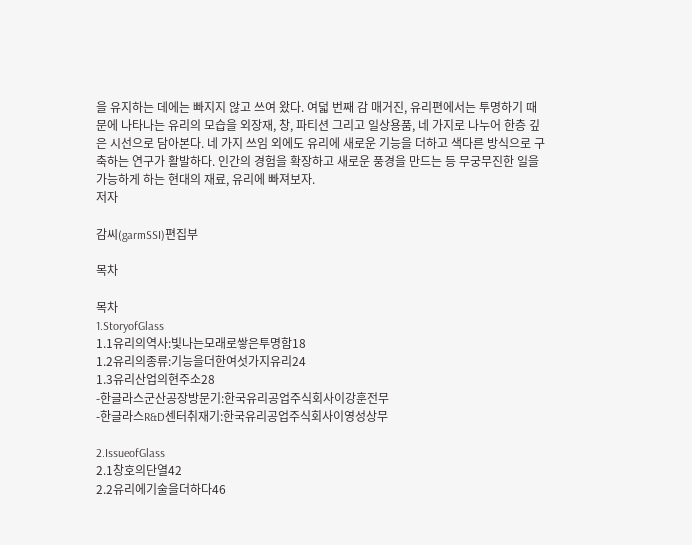을 유지하는 데에는 빠지지 않고 쓰여 왔다. 여덟 번째 감 매거진, 유리편에서는 투명하기 때문에 나타나는 유리의 모습을 외장재, 창, 파티션 그리고 일상용품, 네 가지로 나누어 한층 깊은 시선으로 담아본다. 네 가지 쓰임 외에도 유리에 새로운 기능을 더하고 색다른 방식으로 구축하는 연구가 활발하다. 인간의 경험을 확장하고 새로운 풍경을 만드는 등 무궁무진한 일을 가능하게 하는 현대의 재료, 유리에 빠져보자.
저자

감씨(garmSSI)편집부

목차

목차
1.StoryofGlass
1.1유리의역사:빛나는모래로쌓은투명함18
1.2유리의종류:기능을더한여섯가지유리24
1.3유리산업의현주소28
-한글라스군산공장방문기:한국유리공업주식회사이강훈전무
-한글라스R&D센터취재기:한국유리공업주식회사이영성상무

2.IssueofGlass
2.1창호의단열42
2.2유리에기술을더하다46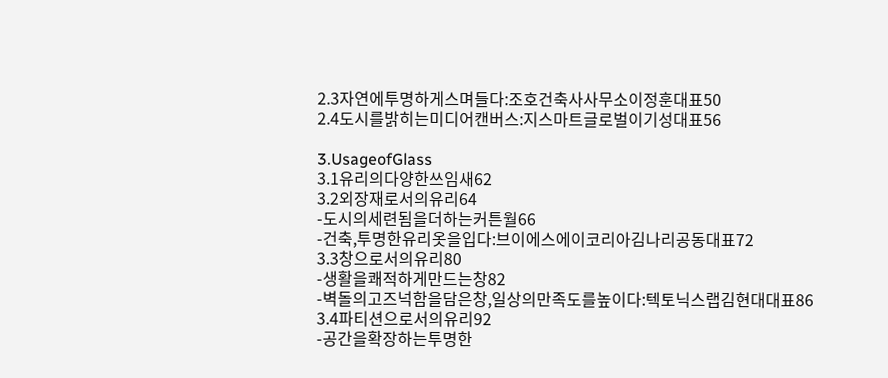2.3자연에투명하게스며들다:조호건축사사무소이정훈대표50
2.4도시를밝히는미디어캔버스:지스마트글로벌이기성대표56

3.UsageofGlass
3.1유리의다양한쓰임새62
3.2외장재로서의유리64
-도시의세련됨을더하는커튼월66
-건축,투명한유리옷을입다:브이에스에이코리아김나리공동대표72
3.3창으로서의유리80
-생활을쾌적하게만드는창82
-벽돌의고즈넉함을담은창,일상의만족도를높이다:텍토닉스랩김현대대표86
3.4파티션으로서의유리92
-공간을확장하는투명한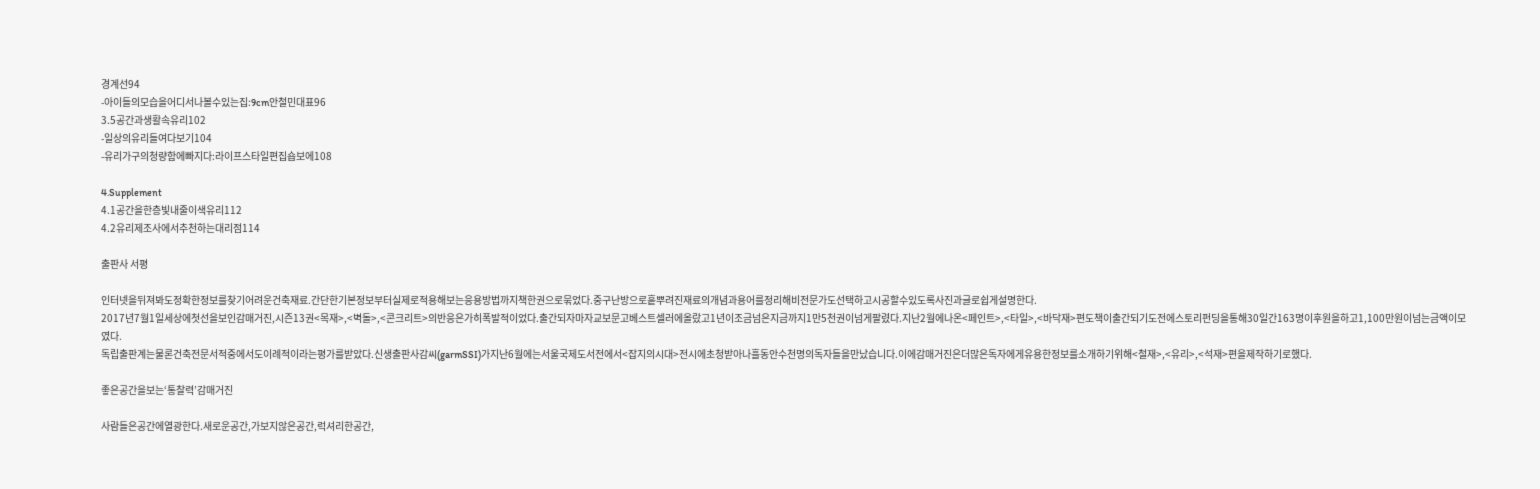경계선94
-아이들의모습을어디서나볼수있는집:9cm안철민대표96
3.5공간과생활속유리102
-일상의유리들여다보기104
-유리가구의청량함에빠지다:라이프스타일편집숍보에108

4.Supplement
4.1공간을한층빛내줄이색유리112
4.2유리제조사에서추천하는대리점114

출판사 서평

인터넷을뒤져봐도정확한정보를찾기어려운건축재료.간단한기본정보부터실제로적용해보는응용방법까지책한권으로묶었다.중구난방으로흩뿌려진재료의개념과용어를정리해비전문가도선택하고시공할수있도록사진과글로쉽게설명한다.
2017년7월1일세상에첫선을보인감매거진,시즌13권<목재>,<벽돌>,<콘크리트>의반응은가히폭발적이었다.출간되자마자교보문고베스트셀러에올랐고1년이조금넘은지금까지1만5천권이넘게팔렸다.지난2월에나온<페인트>,<타일>,<바닥재>편도책이출간되기도전에스토리펀딩을통해30일간163명이후원을하고1,100만원이넘는금액이모였다.
독립출판계는물론건축전문서적중에서도이례적이라는평가를받았다.신생출판사감씨(garmSSI)가지난6월에는서울국제도서전에서<잡지의시대>전시에초청받아나흘동안수천명의독자들을만났습니다.이에감매거진은더많은독자에게유용한정보를소개하기위해<철재>,<유리>,<석재>편을제작하기로했다.

좋은공간을보는‘통찰력’감매거진

사람들은공간에열광한다.새로운공간,가보지않은공간,럭셔리한공간,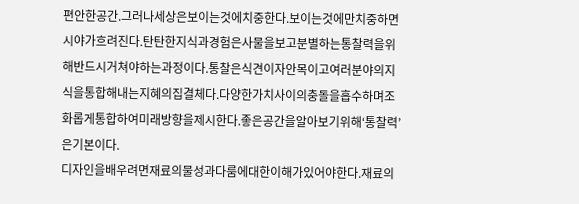편안한공간.그러나세상은보이는것에치중한다.보이는것에만치중하면시야가흐려진다.탄탄한지식과경험은사물을보고분별하는통찰력을위해반드시거쳐야하는과정이다.통찰은식견이자안목이고여러분야의지식을통합해내는지혜의집결체다.다양한가치사이의충돌을흡수하며조화롭게통합하여미래방향을제시한다.좋은공간을알아보기위해‘통찰력’은기본이다.
디자인을배우려면재료의물성과다룸에대한이해가있어야한다.재료의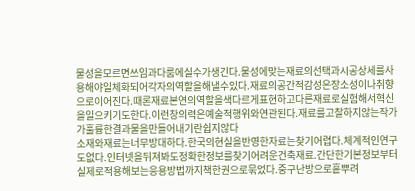물성을모르면쓰임과다룸에실수가생긴다.물성에맞는재료의선택과시공상세를사용해야일체화되어각자의역할을해낼수있다.재료의공간적감성은장소성이나취향으로이어진다.때론재료본연의역할을색다르게표현하고다른재료로실험해서혁신을일으키기도한다.이런창의력은예술적행위와연관된다.재료를고찰하지않는작가가훌륭한결과물을만들어내기란쉽지않다
소재와재료는너무방대하다.한국의현실을반영한자료는찾기어렵다.체계적인연구도없다.인터넷을뒤져봐도정확한정보를찾기어려운건축재료.간단한기본정보부터실제로적용해보는응용방법까지책한권으로묶었다.중구난방으로흩뿌려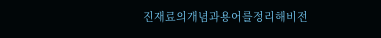진재료의개념과용어를정리해비전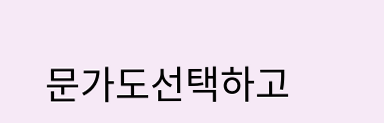문가도선택하고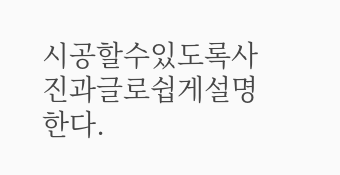시공할수있도록사진과글로쉽게설명한다.